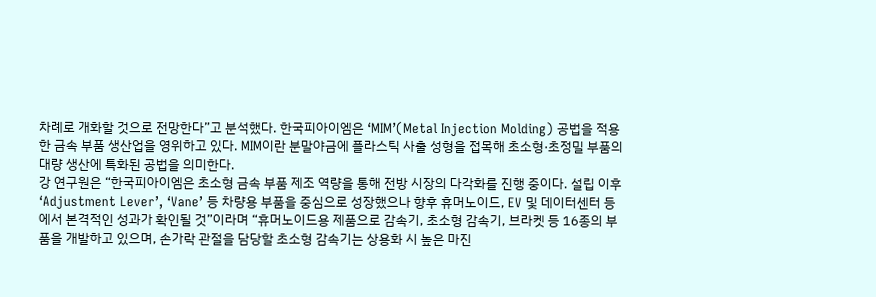차례로 개화할 것으로 전망한다”고 분석했다. 한국피아이엠은 ‘MIM’(Metal Injection Molding) 공법을 적용한 금속 부품 생산업을 영위하고 있다. MIM이란 분말야금에 플라스틱 사출 성형을 접목해 초소형·초정밀 부품의 대량 생산에 특화된 공법을 의미한다.
강 연구원은 “한국피아이엠은 초소형 금속 부품 제조 역량을 통해 전방 시장의 다각화를 진행 중이다. 설립 이후 ‘Adjustment Lever’, ‘Vane’ 등 차량용 부품을 중심으로 성장했으나 향후 휴머노이드, EV 및 데이터센터 등에서 본격적인 성과가 확인될 것”이라며 “휴머노이드용 제품으로 감속기, 초소형 감속기, 브라켓 등 16종의 부품을 개발하고 있으며, 손가락 관절을 담당할 초소형 감속기는 상용화 시 높은 마진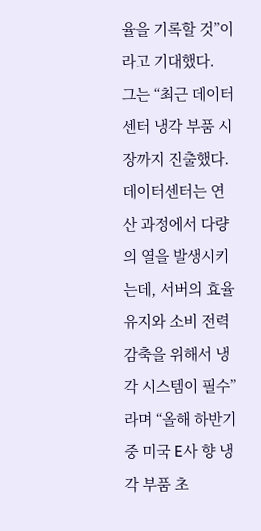율을 기록할 것”이라고 기대했다.
그는 “최근 데이터센터 냉각 부품 시장까지 진출했다. 데이터센터는 연산 과정에서 다량의 열을 발생시키는데, 서버의 효율 유지와 소비 전력 감축을 위해서 냉각 시스템이 필수”라며 “올해 하반기 중 미국 E사 향 냉각 부품 초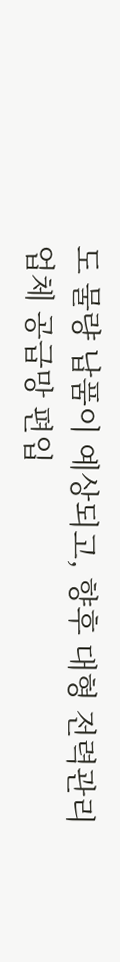도 물량 납품이 예상되고, 향후 대형 전력관리 업체 공급망 편입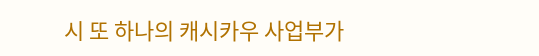시 또 하나의 캐시카우 사업부가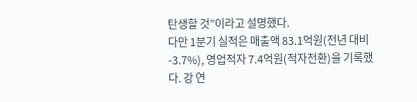탄생할 것”이라고 설명했다.
다만 1분기 실적은 매출액 83.1억원(전년 대비 -3.7%), 영업적자 7.4억원(적자전환)을 기록했다. 강 연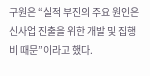구원은 “실적 부진의 주요 원인은 신사업 진출을 위한 개발 및 집행비 때문”이라고 했다.